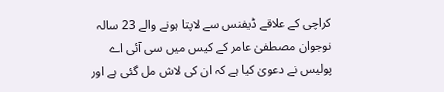کراچی کے علاقے ڈیفنس سے لاپتا ہونے والے 23 سالہ نوجوان مصطفیٰ عامر کے کیس میں سی آئی اے پولیس نے دعویٰ کیا ہے کہ ان کی لاش مل گئی ہے اور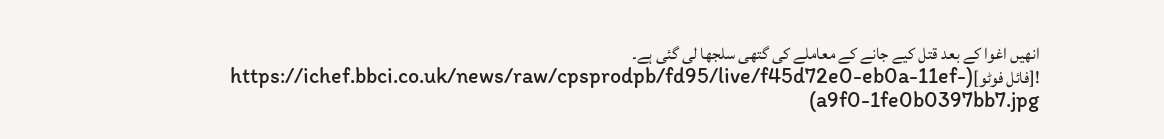انھیں اغوا کے بعد قتل کیے جانے کے معاملے کی گتھی سلجھا لی گئی ہے۔
![فائل فوٹو](https://ichef.bbci.co.uk/news/raw/cpsprodpb/fd95/live/f45d72e0-eb0a-11ef-a9f0-1fe0b0397bb7.jpg)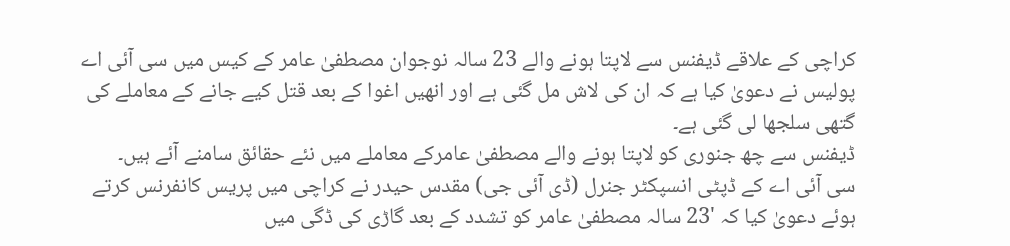کراچی کے علاقے ڈیفنس سے لاپتا ہونے والے 23 سالہ نوجوان مصطفیٰ عامر کے کیس میں سی آئی اے پولیس نے دعویٰ کیا ہے کہ ان کی لاش مل گئی ہے اور انھیں اغوا کے بعد قتل کیے جانے کے معاملے کی گتھی سلجھا لی گئی ہے۔
ڈیفنس سے چھ جنوری کو لاپتا ہونے والے مصطفیٰ عامرکے معاملے میں نئے حقائق سامنے آئے ہیں۔
سی آئی اے کے ڈپٹی انسپکٹر جنرل (ڈی آئی جی) مقدس حیدر نے کراچی میں پریس کانفرنس کرتے ہوئے دعویٰ کیا کہ '23 سالہ مصطفیٰ عامر کو تشدد کے بعد گاڑی کی ڈگی میں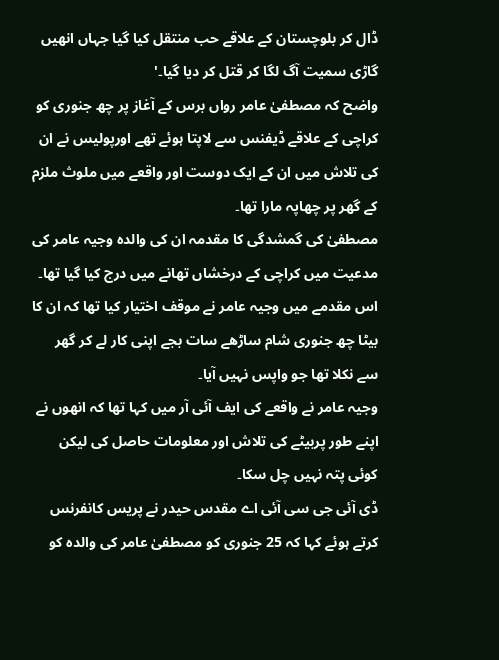ڈال کر بلوچستان کے علاقے حب منتقل کیا گیا جہاں انھیں گاڑی سمیت آگ لگا کر قتل کر دیا گیا۔'
واضح کہ مصطفیٰ عامر رواں برس کے آغاز پر چھ جنوری کو کراچی کے علاقے ڈیفنس سے لاپتا ہوئے تھے اورپولیس نے ان کی تلاش میں ان کے ایک دوست اور واقعے میں ملوث ملزم کے گھر پر چھاپہ مارا تھا۔
مصطفیٰ کی گمشدگی کا مقدمہ ان کی والدہ وجیہ عامر کی مدعیت میں کراچی کے درخشاں تھانے میں درج کیا گیا تھا۔ اس مقدمے میں وجیہ عامر نے موقف اختیار کیا تھا کہ ان کا بیٹا چھ جنوری شام ساڑھے سات بجے اپنی کار لے کر گھر سے نکلا تھا جو واپس نہیں آیا۔
وجیہ عامر نے واقعے کی ایف آئی آر میں کہا تھا کہ انھوں نے اپنے طور پربیٹے کی تلاش اور معلومات حاصل کی لیکن کوئی پتہ نہیں چل سکا۔
ڈی آئی جی سی آئی اے مقدس حیدر نے پریس کانفرنس کرتے ہوئے کہا کہ 25 جنوری کو مصطفیٰ عامر کی والدہ کو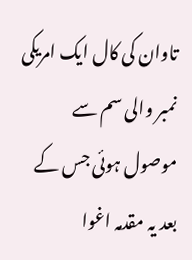تاوان کی کال ایک امریکی نمبر والی سم سے موصول ہوئی جس کے بعد یہ مقدمہ اغوا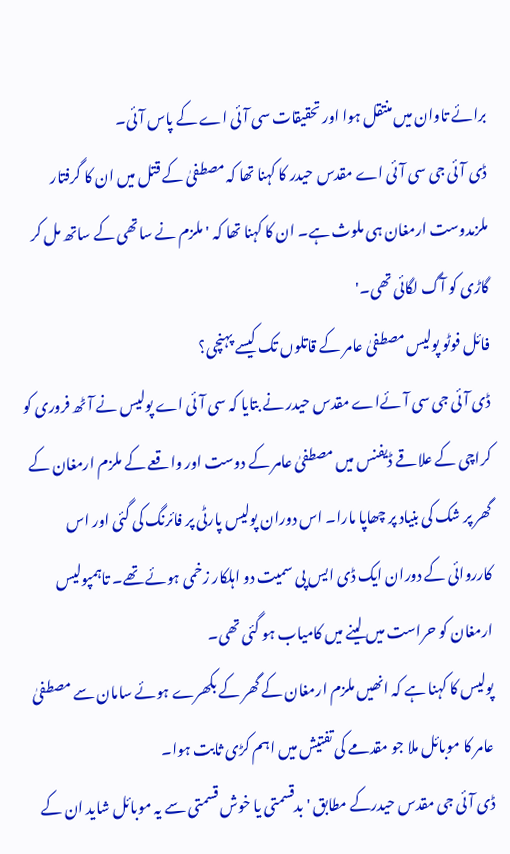برائے تاوان میں منتقل ہوا اور تحقیقات سی آئی اے کے پاس آئی۔
ڈی آئی جی سی آئی اے مقدس حیدر کا کہنا تھا کہ مصطفیٰ کے قتل میں ان کا گرفتار ملزمدوست ارمغان ہی ملوث ہے۔ ان کا کہنا تھا کہ 'ملزم نے ساتھی کے ساتھ مل کر گاڑی کو آگ لگائی تھی۔'
فائل فوٹو پولیس مصطفیٰ عامر کے قاتلوں تک کیسے پہنچی؟
ڈی آئی جی سی آئےاے مقدس حیدر نے بتایا کہ سی آئی اے پولیس نے آٹھ فروری کو کراچی کے علاقے ڈیفنس میں مصطفیٰ عامر کے دوست اور واقعے کے ملزم ارمغان کے گھر پر شک کی بنیاد پر چھاپا مارا۔ اس دوران پولیس پارٹی پر فائرنگ کی گئی اور اس کارروائی کے دوران ایک ڈی ایس پی سمیت دو اہلکار زخمی ہوئے تھے۔ تاہمپولیس ارمغان کو حراست میں لینے میں کامیاب ہو گئی تھی۔
پولیس کا کہنا ہے کہ انھیں ملزم ارمغان کے گھر کے بکھرے ہوئے سامان سے مصطفیٰ عامر کا موبائل ملا جو مقدمے کی تفتیش میں اہم کڑی ثابت ہوا۔
ڈی آئی جی مقدس حیدرکے مطابق 'بدقسمتی یا خوش قسمتی سے یہ موبائل شاید ان کے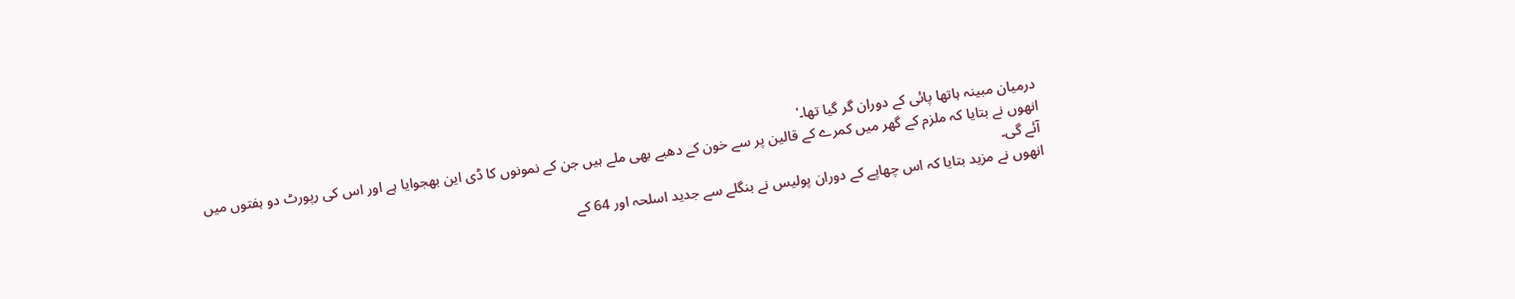درمیان مبینہ ہاتھا پائی کے دوران گر گیا تھا۔'
انھوں نے بتایا کہ ملزم کے گھر میں کمرے کے قالین پر سے خون کے دھبے بھی ملے ہیں جن کے نمونوں کا ڈی این بھجوایا ہے اور اس کی رپورٹ دو ہفتوں میں آئے گی۔
انھوں نے مزید بتایا کہ اس چھاپے کے دوران پولیس نے بنگلے سے جدید اسلحہ اور 64 کے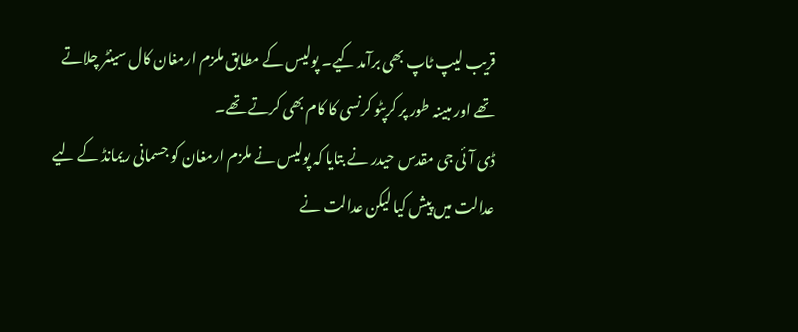قریب لیپ ٹاپ بھی برآمد کیے۔ پولیس کے مطابق ملزم ارمغان کال سینٹر چلاتے تھے اور مبینہ طور پر کرپٹو کرنسی کا کام بھی کرتے تھے۔
ڈی آئی جی مقدس حیدر نے بتایا کہ پولیس نے ملزم ارمغان کو جسمانی ریمانڈ کے لیے عدالت میں پیش کیا لیکن عدالت نے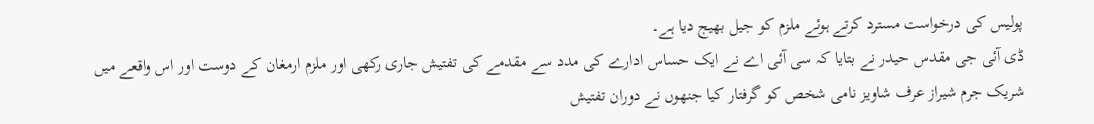پولیس کی درخواست مسترد کرتے ہوئے ملزم کو جیل بھیج دیا ہے۔
ڈی آئی جی مقدس حیدر نے بتایا کہ سی آئی اے نے ایک حساس ادارے کی مدد سے مقدمے کی تفتیش جاری رکھی اور ملزم ارمغان کے دوست اور اس واقعے میں شریک جرم شیراز عرف شاویز نامی شخص کو گرفتار کیا جنھوں نے دوران تفتیش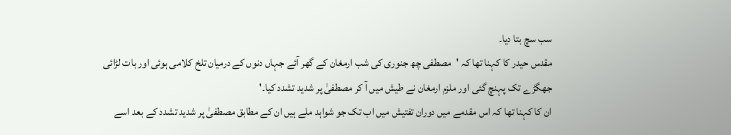سب سچ بتا دیا۔
مقدس حیدر کا کہنا تھا کہ 'مصطفی چھ جنوری کی شب ارمغان کے گھر آئے جہاں دنوں کے درمیان تلخ کلامی ہوئی اور بات لڑائی جھگڑے تک پہنچ گئی اور ملزم ارمغان نے طیش میں آ کر مصطفیٰ پر شدید تشدد کیا۔'
ان کا کہنا تھا کہ اس مقدمے میں دوران تفتیش میں اب تک جو شواہد ملے ہیں ان کے مطابق مصطفیٰ پر شدید تشدد کے بعد اسے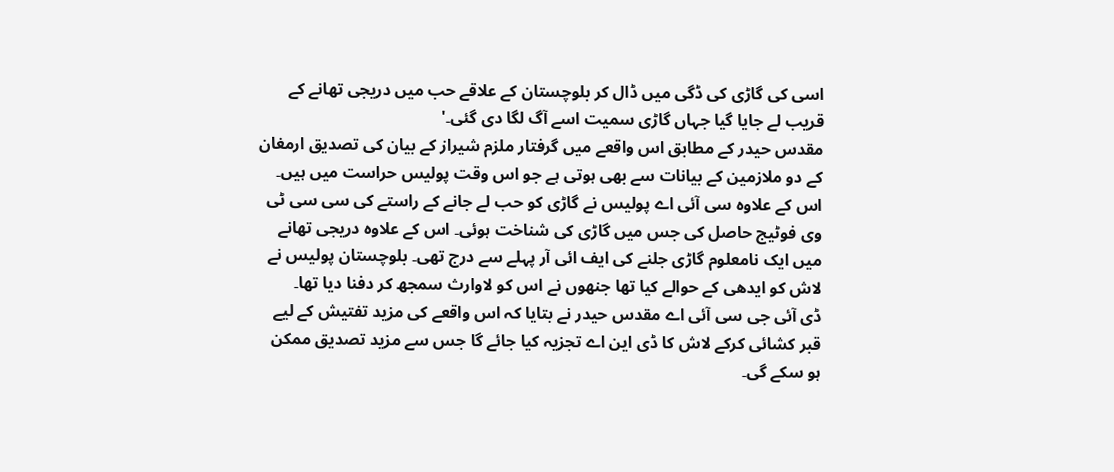اسی کی گاڑی کی ڈگی میں ڈال کر بلوچستان کے علاقے حب میں دریجی تھانے کے قریب لے جایا گیا جہاں گاڑی سمیت اسے آگ لگا دی گئی۔'
مقدس حیدر کے مطابق اس واقعے میں گرفتار ملزم شیراز کے بیان کی تصدیق ارمغان کے دو ملازمین کے بیانات سے بھی ہوتی ہے جو اس وقت پولیس حراست میں ہیں۔
اس کے علاوہ سی آئی اے پولیس نے گاڑی کو حب لے جانے کے راستے کی سی سی ٹی وی فوٹیج حاصل کی جس میں گاڑی کی شناخت ہوئی۔ اس کے علاوہ دریجی تھانے میں ایک نامعلوم گاڑی جلنے کی ایف ائی آر پہلے سے درج تھی۔ بلوچستان پولیس نے لاش کو ایدھی کے حوالے کیا تھا جنھوں نے اس کو لاوارث سمجھ کر دفنا دیا تھا۔
ڈی آئی جی سی آئی اے مقدس حیدر نے بتایا کہ اس واقعے کی مزید تفتیش کے لیے قبر کشائی کرکے لاش کا ڈی این اے تجزیہ کیا جائے گا جس سے مزید تصدیق ممکن ہو سکے گی۔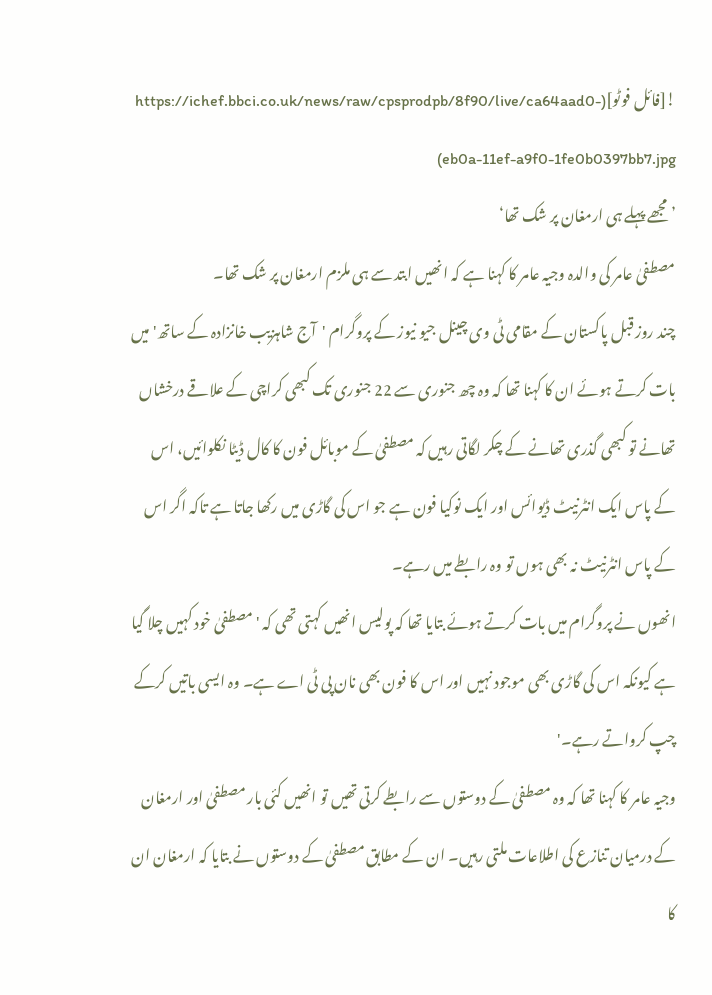![فائل فوٹو](https://ichef.bbci.co.uk/news/raw/cpsprodpb/8f90/live/ca64aad0-eb0a-11ef-a9f0-1fe0b0397bb7.jpg)
’مجھے پہلے ہی ارمغان پر شک تھا‘
مصطفیٰ عامر کی والدہ وجیہ عامر کا کہنا ہے کہ انھیں ابتد سے ہی ملزم ارمغان پر شک تھا۔
چند روز قبل پاکستان کے مقامی ٹی وی چینل جیو نیوز کے پروگرام 'آج شاہزیب خانزادہ کے ساتھ' میں بات کرتے ہوئے ان کا کہنا تھا کہ وہ چھ جنوری سے 22 جنوری تک کبھی کراچی کے علاقے درخشاں تھانے تو کبھی گذری تھانے کے چکر لگاتی رہیں کہ مصطفیٰ کے موبائل فون کا کال ڈیٹا نکلوائیں، اس کے پاس ایک انٹرنیٹ ڈیوائس اور ایک نوکیا فون ہے جو اس کی گاڑی میں رکھا جاتا ہے تاکہ اگر اس کے پاس انٹرنیٹ نہ بھی ہوں تو وہ رابطے میں رہے۔
انھوں نے پروگرام میں بات کرتے ہوئے بتایا تھا کہ پولیس انھیں کہتی تھی کہ 'مصطفیٰ خود کہیں چلا گیا ہے کیونکہ اس کی گاڑی بھی موجود نہیں اور اس کا فون بھی نان پی ٹی اے ہے۔ وہ ایسی باتیں کرکے چپ کرواتے رہے۔'
وجیہ عامر کا کہنا تھا کہ وہ مصطفیٰ کے دوستوں سے رابطے کرتی تھیں تو انھیں کئی بار مصطفیٰ اور ارمغان کے درمیان تنازع کی اطلاعات ملتی رہیں۔ ان کے مطابق مصطفیٰ کے دوستوں نے بتایا کہ ارمغان ان کا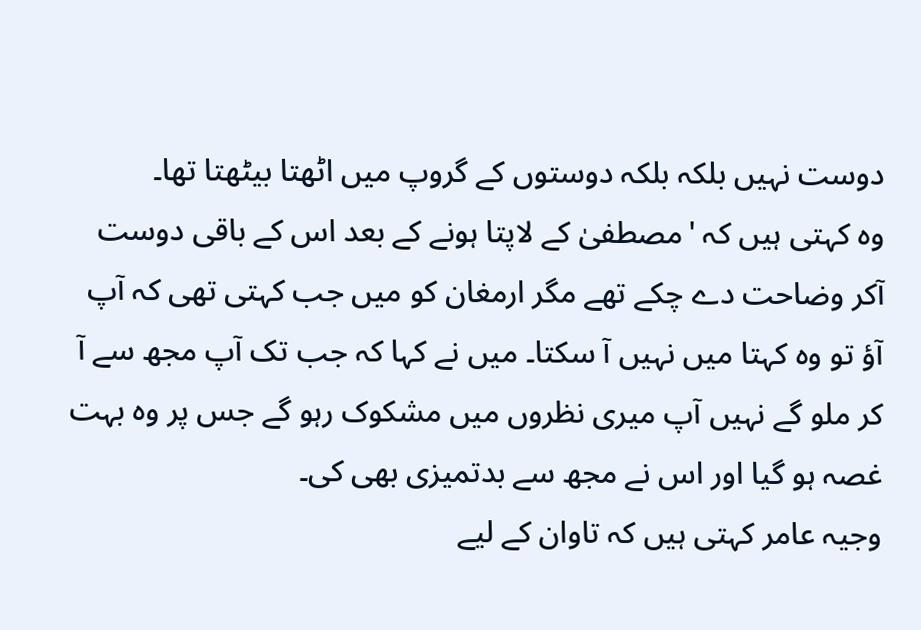دوست نہیں بلکہ بلکہ دوستوں کے گروپ میں اٹھتا بیٹھتا تھا۔
وہ کہتی ہیں کہ 'مصطفیٰ کے لاپتا ہونے کے بعد اس کے باقی دوست آکر وضاحت دے چکے تھے مگر ارمغان کو میں جب کہتی تھی کہ آپ آؤ تو وہ کہتا میں نہیں آ سکتا۔ میں نے کہا کہ جب تک آپ مجھ سے آ کر ملو گے نہیں آپ میری نظروں میں مشکوک رہو گے جس پر وہ بہت غصہ ہو گیا اور اس نے مجھ سے بدتمیزی بھی کی۔
وجیہ عامر کہتی ہیں کہ تاوان کے لیے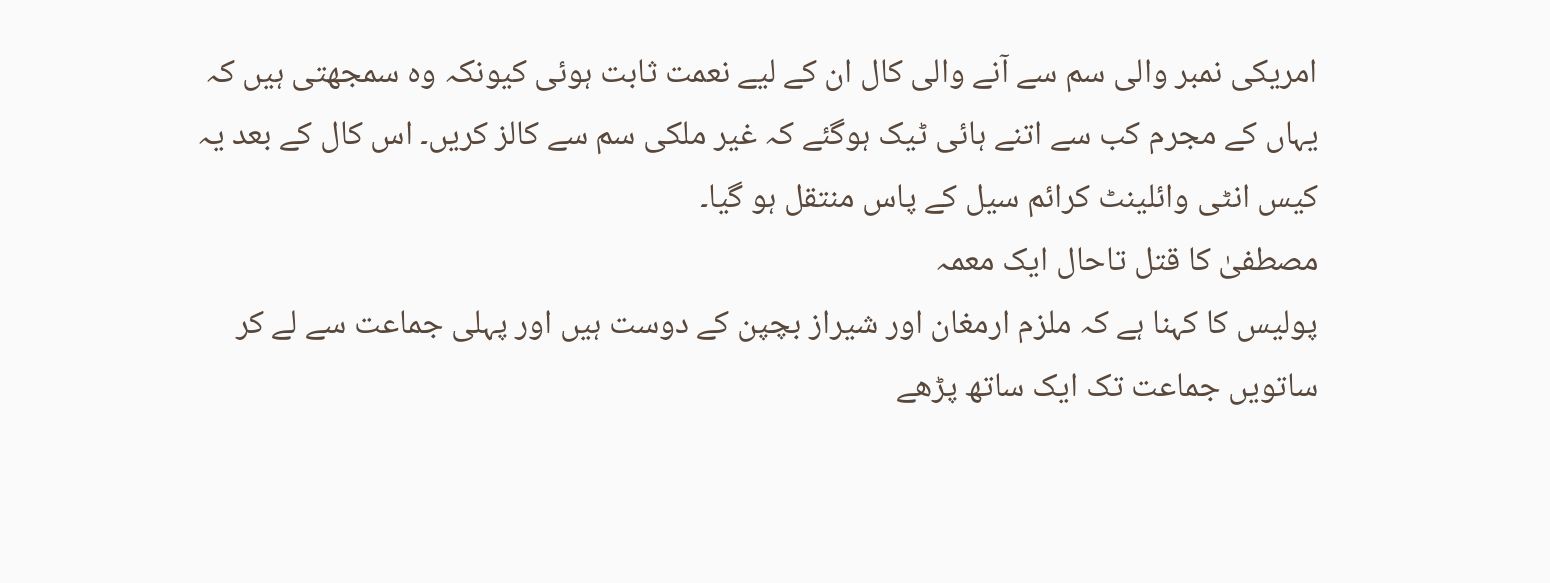امریکی نمبر والی سم سے آنے والی کال ان کے لیے نعمت ثابت ہوئی کیونکہ وہ سمجھتی ہیں کہ یہاں کے مجرم کب سے اتنے ہائی ٹیک ہوگئے کہ غیر ملکی سم سے کالز کریں۔ اس کال کے بعد یہ کیس انٹی وائلینٹ کرائم سیل کے پاس منتقل ہو گیا۔
مصطفیٰ کا قتل تاحال ایک معمہ
پولیس کا کہنا ہے کہ ملزم ارمغان اور شیراز بچپن کے دوست ہیں اور پہلی جماعت سے لے کر ساتویں جماعت تک ایک ساتھ پڑھے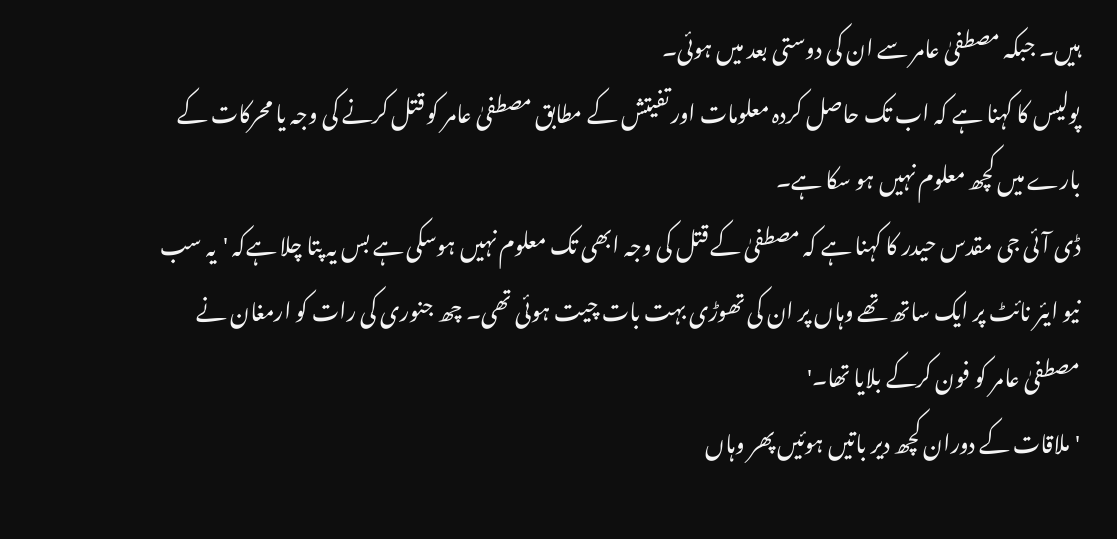ہیں۔ جبکہ مصطفیٰ عامر سے ان کی دوستی بعد میں ہوئی۔
پولیس کا کہنا ہے کہ اب تک حاصل کردہ معلومات اور تفیتش کے مطابق مصطفیٰ عامر کو قتل کرنے کی وجہ یا محرکات کے بارے میں کچھ معلوم نہیں ہو سکا ہے۔
ڈی آئی جی مقدس حیدر کا کہنا ہے کہ مصطفیٰ کے قتل کی وجہ ابھی تک معلوم نہیں ہوسکی ہے بس یہ پتا چلا ہےکہ 'یہ سب نیو ایئر نائٹ پر ایک ساتھ تھے وہاں پر ان کی تھوڑی بہت بات چیت ہوئی تھی۔ چھ جنوری کی رات کو ارمغان نے مصطفیٰ عامر کو فون کرکے بلایا تھا۔'
'ملاقات کے دوران کچھ دیر باتیں ہوئیں پھر وہاں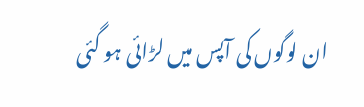ان لوگوں کی آپس میں لڑائی ہو گئی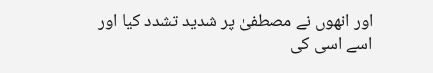اور انھوں نے مصطفیٰ پر شدید تشدد کیا اور اسے اسی کی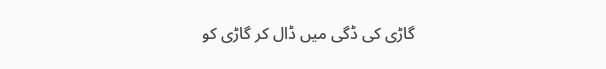گاڑی کی ڈگی میں ڈال کر گاڑی کو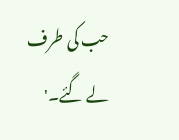حب کی طرف لے گئے۔'